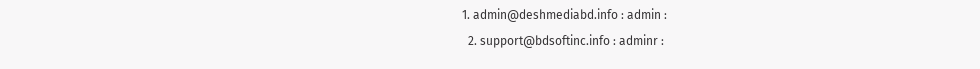1. admin@deshmediabd.info : admin :
  2. support@bdsoftinc.info : adminr :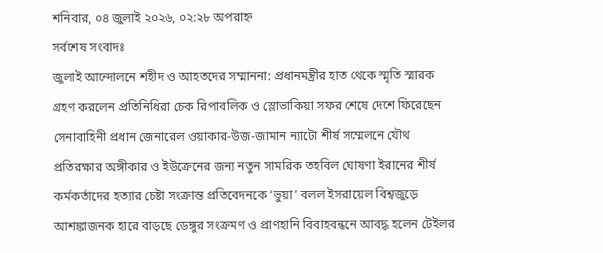শনিবার, ০৪ জুলাই ২০২৬, ০২:২৮ অপরাহ্ন
সর্বশেষ সংবাদঃ
জুলাই আন্দোলনে শহীদ ও আহতদের সম্মাননা: প্রধানমন্ত্রীর হাত থেকে স্মৃতি স্মারক গ্রহণ করলেন প্রতিনিধিরা চেক রিপাবলিক ও স্লোভাকিয়া সফর শেষে দেশে ফিরেছেন সেনাবাহিনী প্রধান জেনারেল ওয়াকার-উজ-জামান ন্যাটো শীর্ষ সম্মেলনে যৌথ প্রতিরক্ষার অঙ্গীকার ও ইউক্রেনের জন্য নতুন সামরিক তহবিল ঘোষণা ইরানের শীর্ষ কর্মকর্তাদের হত্যার চেষ্টা সংক্রান্ত প্রতিবেদনকে ‘ভুয়া’ বলল ইসরায়েল বিশ্বজুড়ে আশঙ্কাজনক হারে বাড়ছে ডেঙ্গুর সংক্রমণ ও প্রাণহানি বিবাহবন্ধনে আবদ্ধ হলেন টেইলর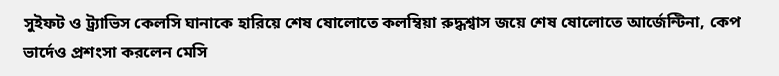সুইফট ও ট্র্যাভিস কেলসি ঘানাকে হারিয়ে শেষ ষোলোতে কলম্বিয়া রুদ্ধশ্বাস জয়ে শেষ ষোলোতে আর্জেন্টিনা, কেপ ভার্দেও প্রশংসা করলেন মেসি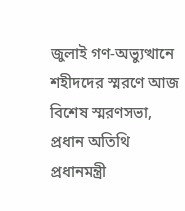জুলাই গণ-অভ্যুত্থানে শহীদদের স্মরণে আজ বিশেষ স্মরণসভা, প্রধান অতিথি প্রধানমন্ত্রী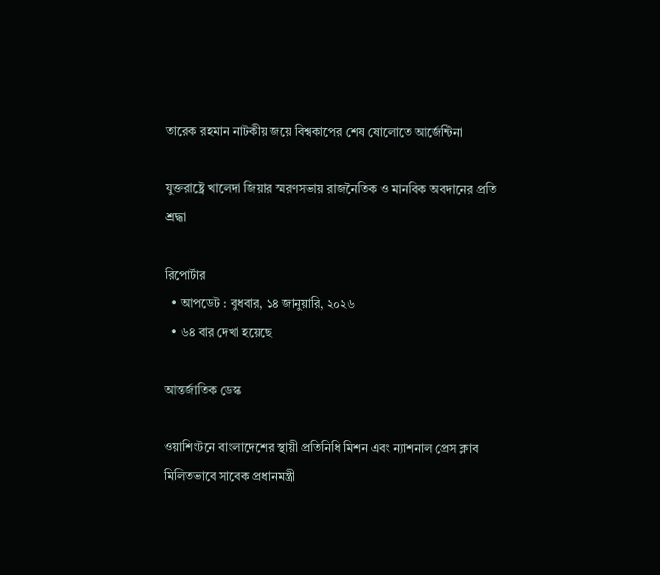তারেক রহমান নাটকীয় জয়ে বিশ্বকাপের শেষ ষোলোতে আর্জেন্টিনা

যুক্তরাষ্ট্রে খালেদা জিয়ার স্মরণসভায় রাজনৈতিক ও মানবিক অবদানের প্রতি শ্রদ্ধা

রিপোর্টার
  • আপডেট : বুধবার, ১৪ জানুয়ারি, ২০২৬
  • ৬৪ বার দেখা হয়েছে

আন্তর্জাতিক ডেস্ক

ওয়াশিংটনে বাংলাদেশের স্থায়ী প্রতিনিধি মিশন এবং ন্যাশনাল প্রেস ক্লাব মিলিতভাবে সাবেক প্রধানমন্ত্রী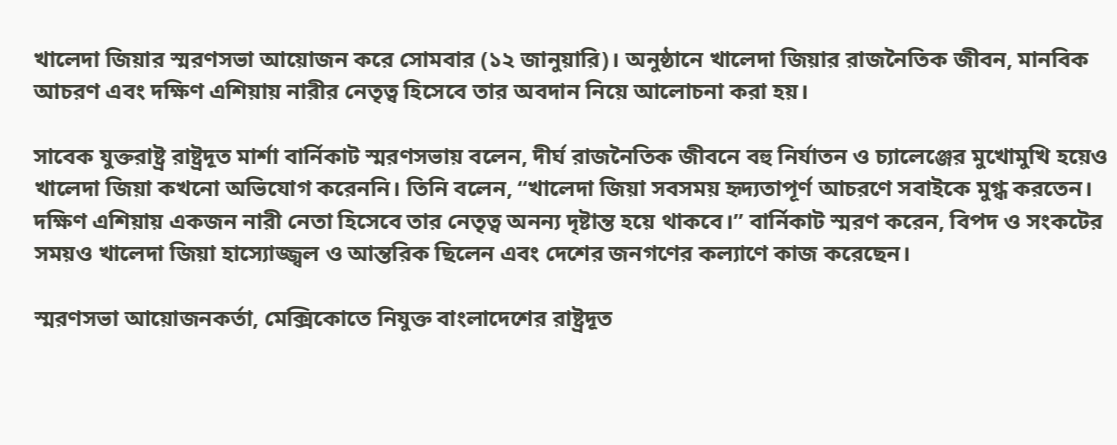খালেদা জিয়ার স্মরণসভা আয়োজন করে সোমবার (১২ জানুয়ারি)। অনুষ্ঠানে খালেদা জিয়ার রাজনৈতিক জীবন, মানবিক আচরণ এবং দক্ষিণ এশিয়ায় নারীর নেতৃত্ব হিসেবে তার অবদান নিয়ে আলোচনা করা হয়।

সাবেক যুক্তরাষ্ট্র রাষ্ট্রদূত মার্শা বার্নিকাট স্মরণসভায় বলেন, দীর্ঘ রাজনৈতিক জীবনে বহু নির্যাতন ও চ্যালেঞ্জের মুখোমুখি হয়েও খালেদা জিয়া কখনো অভিযোগ করেননি। তিনি বলেন, “খালেদা জিয়া সবসময় হৃদ্যতাপূর্ণ আচরণে সবাইকে মুগ্ধ করতেন। দক্ষিণ এশিয়ায় একজন নারী নেতা হিসেবে তার নেতৃত্ব অনন্য দৃষ্টান্ত হয়ে থাকবে।” বার্নিকাট স্মরণ করেন, বিপদ ও সংকটের সময়ও খালেদা জিয়া হাস্যোজ্জ্বল ও আন্তরিক ছিলেন এবং দেশের জনগণের কল্যাণে কাজ করেছেন।

স্মরণসভা আয়োজনকর্তা, মেক্সিকোতে নিযুক্ত বাংলাদেশের রাষ্ট্রদূত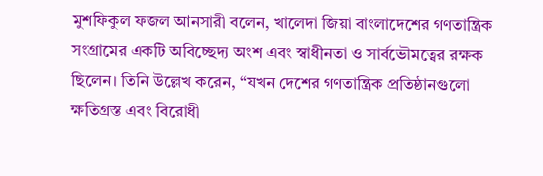মুশফিকুল ফজল আনসারী বলেন, খালেদা জিয়া বাংলাদেশের গণতান্ত্রিক সংগ্রামের একটি অবিচ্ছেদ্য অংশ এবং স্বাধীনতা ও সার্বভৌমত্বের রক্ষক ছিলেন। তিনি উল্লেখ করেন, “যখন দেশের গণতান্ত্রিক প্রতিষ্ঠানগুলো ক্ষতিগ্রস্ত এবং বিরোধী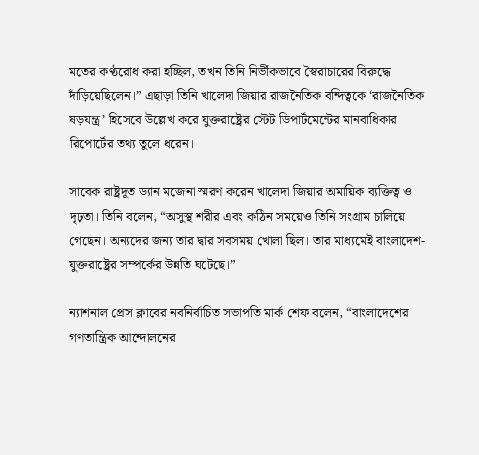মতের কণ্ঠরোধ করা হচ্ছিল, তখন তিনি নির্ভীকভাবে স্বৈরাচারের বিরুদ্ধে দাঁড়িয়েছিলেন।” এছাড়া তিনি খালেদা জিয়ার রাজনৈতিক বন্দিত্বকে ‘রাজনৈতিক ষড়যন্ত্র’ হিসেবে উল্লেখ করে যুক্তরাষ্ট্রের স্টেট ডিপার্টমেন্টের মানবাধিকার রিপোর্টের তথ্য তুলে ধরেন।

সাবেক রাষ্ট্রদূত ড্যান মজেনা স্মরণ করেন খালেদা জিয়ার অমায়িক ব্যক্তিত্ব ও দৃঢ়তা। তিনি বলেন, “অসুস্থ শরীর এবং কঠিন সময়েও তিনি সংগ্রাম চালিয়ে গেছেন। অন্যদের জন্য তার দ্বার সবসময় খোলা ছিল। তার মাধ্যমেই বাংলাদেশ-যুক্তরাষ্ট্রের সম্পর্কের উন্নতি ঘটেছে।”

ন্যাশনাল প্রেস ক্লাবের নবনির্বাচিত সভাপতি মার্ক শেফ বলেন, “বাংলাদেশের গণতান্ত্রিক আন্দোলনের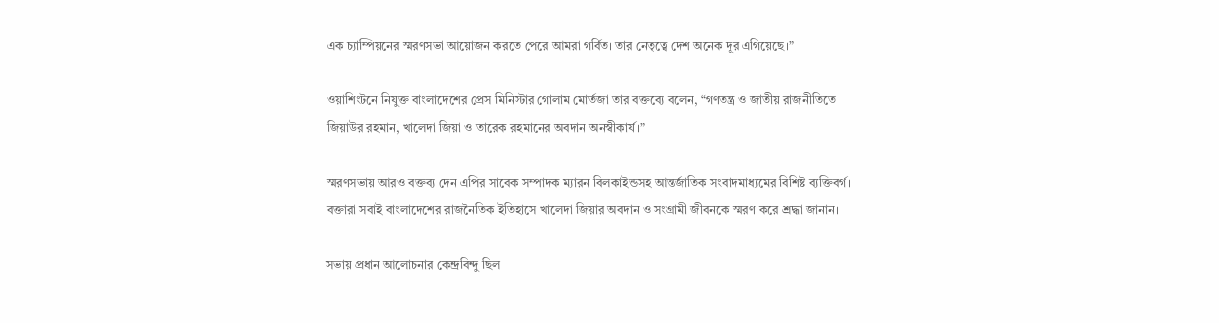এক চ্যাম্পিয়নের স্মরণসভা আয়োজন করতে পেরে আমরা গর্বিত। তার নেতৃত্বে দেশ অনেক দূর এগিয়েছে।”

ওয়াশিংটনে নিযুক্ত বাংলাদেশের প্রেস মিনিস্টার গোলাম মোর্তজা তার বক্তব্যে বলেন, “গণতন্ত্র ও জাতীয় রাজনীতিতে জিয়াউর রহমান, খালেদা জিয়া ও তারেক রহমানের অবদান অনস্বীকার্য।”

স্মরণসভায় আরও বক্তব্য দেন এপির সাবেক সম্পাদক ম‍্যারন বিলকাইন্ডসহ আন্তর্জাতিক সংবাদমাধ্যমের বিশিষ্ট ব্যক্তিবর্গ। বক্তারা সবাই বাংলাদেশের রাজনৈতিক ইতিহাসে খালেদা জিয়ার অবদান ও সংগ্রামী জীবনকে স্মরণ করে শ্রদ্ধা জানান।

সভায় প্রধান আলোচনার কেন্দ্রবিন্দু ছিল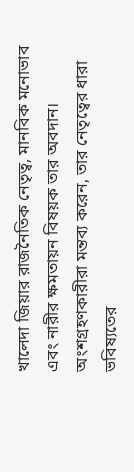খালেদা জিয়ার রাজনৈতিক নেতৃত্ব, মানবিক মনোভাব এবং নারীর ক্ষমতায়ন বিষয়ক তার অবদান। অংশগ্রহণকারীরা মন্তব্য করেন, তার নেতৃত্বের ধারা ভবিষ্যতের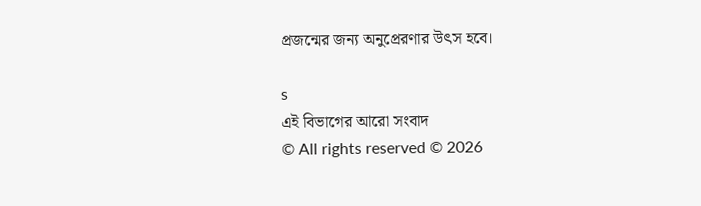প্রজন্মের জন্য অনুপ্রেরণার উৎস হবে।

s
এই বিভাগের আরো সংবাদ
© All rights reserved © 2026